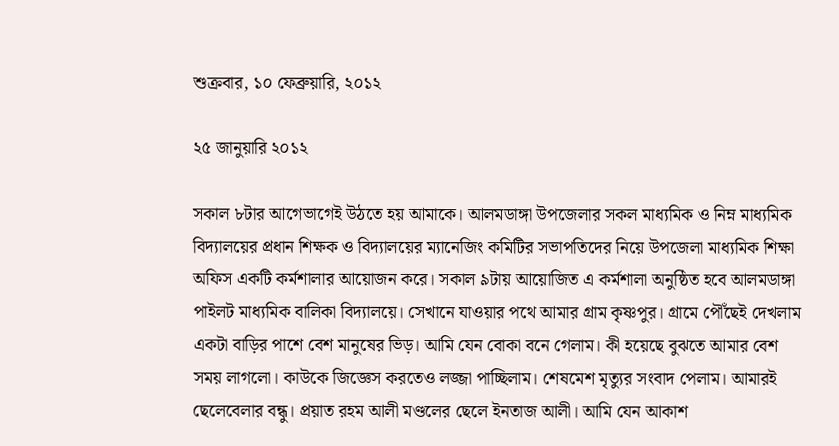শুক্রবার, ১০ ফেব্রুয়ারি, ২০১২

২৫ জানুয়ারি ২০১২

সকাল ৮টার আগেভাগেই উঠতে হয় আমাকে। আলমডাঙ্গা উপজেলার সকল মাধ্যমিক ও নিম্ন মাধ্যমিক বিদ্যালয়ের প্রধান শিক্ষক ও বিদ্যালয়ের ম্যানেজিং কমিটির সভাপতিদের নিয়ে উপজেলা মাধ্যমিক শিক্ষা অফিস একটি কর্মশালার আয়োজন করে। সকাল ৯টায় আয়োজিত এ কর্মশালা অনুষ্ঠিত হবে আলমডাঙ্গা পাইলট মাধ্যমিক বালিকা বিদ্যালয়ে। সেখানে যাওয়ার পথে আমার গ্রাম কৃষ্ণপুর। গ্রামে পৌঁছেই দেখলাম একটা বাড়ির পাশে বেশ মানুষের ভিড়। আমি যেন বোকা বনে গেলাম। কী হয়েছে বুঝতে আমার বেশ সময় লাগলো। কাউকে জিজ্ঞেস করতেও লজ্জা পাচ্ছিলাম। শেষমেশ মৃত্যুর সংবাদ পেলাম। আমারই ছেলেবেলার বন্ধু। প্রয়াত রহম আলী মণ্ডলের ছেলে ইনতাজ আলী। আমি যেন আকাশ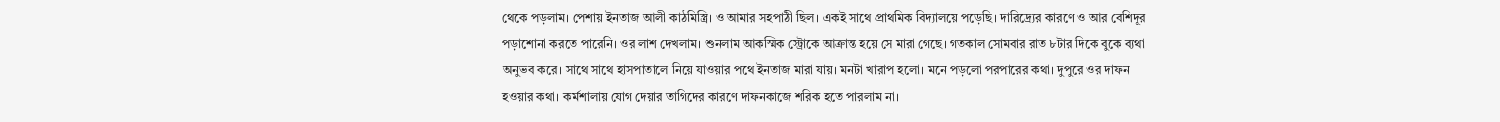থেকে পড়লাম। পেশায় ইনতাজ আলী কাঠমিস্ত্রি। ও আমার সহপাঠী ছিল। একই সাথে প্রাথমিক বিদ্যালয়ে পড়েছি। দারিদ্র্যের কারণে ও আর বেশিদূর পড়াশোনা করতে পারেনি। ওর লাশ দেখলাম। শুনলাম আকস্মিক স্ট্রোকে আক্রান্ত হয়ে সে মারা গেছে। গতকাল সোমবার রাত ৮টার দিকে বুকে ব্যথা অনুভব করে। সাথে সাথে হাসপাতালে নিয়ে যাওয়ার পথে ইনতাজ মারা যায়। মনটা খারাপ হলো। মনে পড়লো পরপারের কথা। দুপুরে ওর দাফন হওয়ার কথা। কর্মশালায় যোগ দেয়ার তাগিদের কারণে দাফনকাজে শরিক হতে পারলাম না।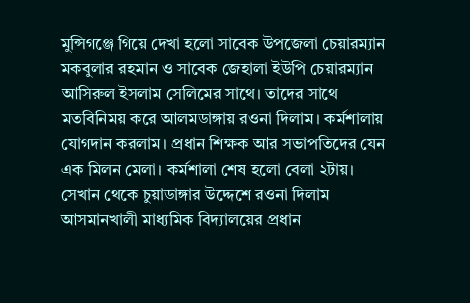মুন্সিগঞ্জে গিয়ে দেখা হলো সাবেক উপজেলা চেয়ারম্যান মকবুলার রহমান ও সাবেক জেহালা ইউপি চেয়ারম্যান আসিরুল ইসলাম সেলিমের সাথে। তাদের সাথে মতবিনিময় করে আলমডাঙ্গায় রওনা দিলাম। কর্মশালায় যোগদান করলাম। প্রধান শিক্ষক আর সভাপতিদের যেন এক মিলন মেলা। কর্মশালা শেষ হলো বেলা ২টায়। সেখান থেকে চুয়াডাঙ্গার উদ্দেশে রওনা দিলাম আসমানখালী মাধ্যমিক বিদ্যালয়ের প্রধান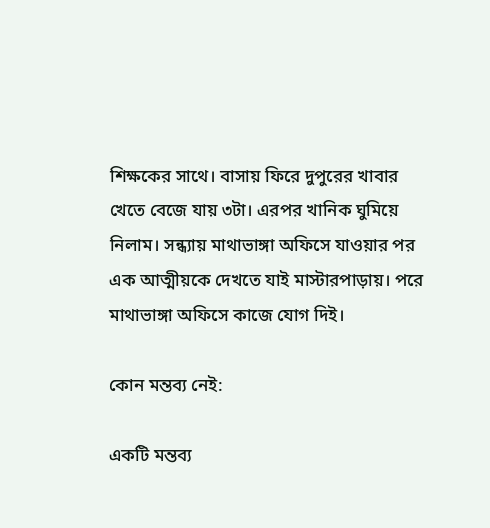শিক্ষকের সাথে। বাসায় ফিরে দুপুরের খাবার খেতে বেজে যায় ৩টা। এরপর খানিক ঘুমিয়ে নিলাম। সন্ধ্যায় মাথাভাঙ্গা অফিসে যাওয়ার পর এক আত্মীয়কে দেখতে যাই মাস্টারপাড়ায়। পরে মাথাভাঙ্গা অফিসে কাজে যোগ দিই।

কোন মন্তব্য নেই:

একটি মন্তব্য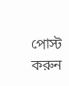পোস্ট করুন